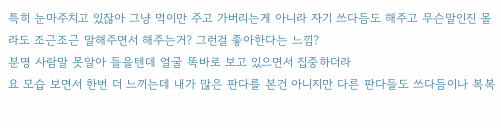특히 눈마주치고 있잖아 그냥 먹이만 주고 가버리는게 아니라 자기 쓰다듬도 해주고 무슨말인진 몰라도 조근조근 말해주면서 해주는거? 그런걸 좋아한다는 느낌?
분명 사람말 못알아 들을텐데 얼굴 똑바로 보고 있으면서 집중하더라
요 모습 보면서 한번 더 느끼는데 내가 많은 판다를 본건 아니지만 다른 판다들도 쓰다듬이나 복복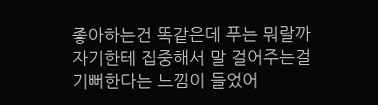좋아하는건 똑같은데 푸는 뭐랄까 자기한테 집중해서 말 걸어주는걸 기뻐한다는 느낌이 들었어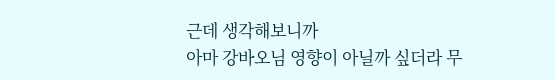근데 생각해보니까
아마 강바오님 영향이 아닐까 싶더라 무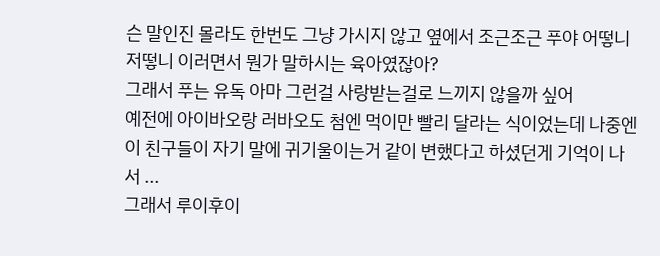슨 말인진 몰라도 한번도 그냥 가시지 않고 옆에서 조근조근 푸야 어떻니 저떻니 이러면서 뭔가 말하시는 육아였잖아?
그래서 푸는 유독 아마 그런걸 사랑받는걸로 느끼지 않을까 싶어
예전에 아이바오랑 러바오도 첨엔 먹이만 빨리 달라는 식이었는데 나중엔 이 친구들이 자기 말에 귀기울이는거 같이 변했다고 하셨던게 기억이 나서 ...
그래서 루이후이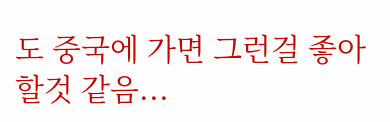도 중국에 가면 그런걸 좋아할것 같음...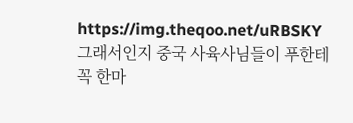https://img.theqoo.net/uRBSKY
그래서인지 중국 사육사님들이 푸한테 꼭 한마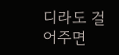디라도 걸어주면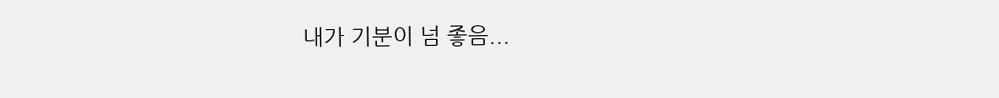내가 기분이 넘 좋음...